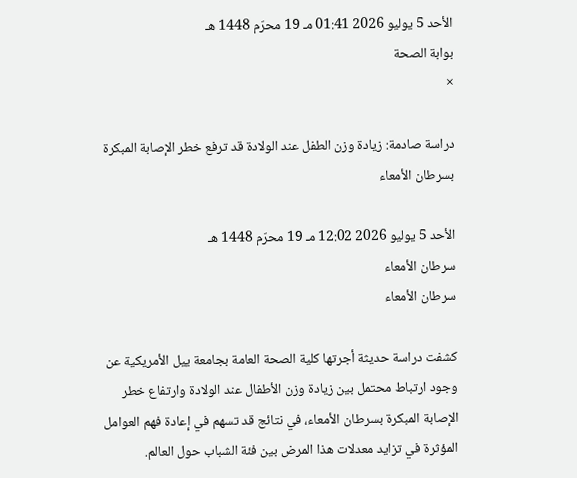الأحد 5 يوليو 2026 01:41 مـ 19 محرّم 1448 هـ
بوابة الصحة
×

دراسة صادمة: زيادة وزن الطفل عند الولادة قد ترفع خطر الإصابة المبكرة بسرطان الأمعاء

الأحد 5 يوليو 2026 12:02 مـ 19 محرّم 1448 هـ
سرطان الأمعاء
سرطان الأمعاء

كشفت دراسة حديثة أجرتها كلية الصحة العامة بجامعة ييل الأمريكية عن وجود ارتباط محتمل بين زيادة وزن الأطفال عند الولادة وارتفاع خطر الإصابة المبكرة بسرطان الأمعاء، في نتائج قد تسهم في إعادة فهم العوامل المؤثرة في تزايد معدلات هذا المرض بين فئة الشباب حول العالم.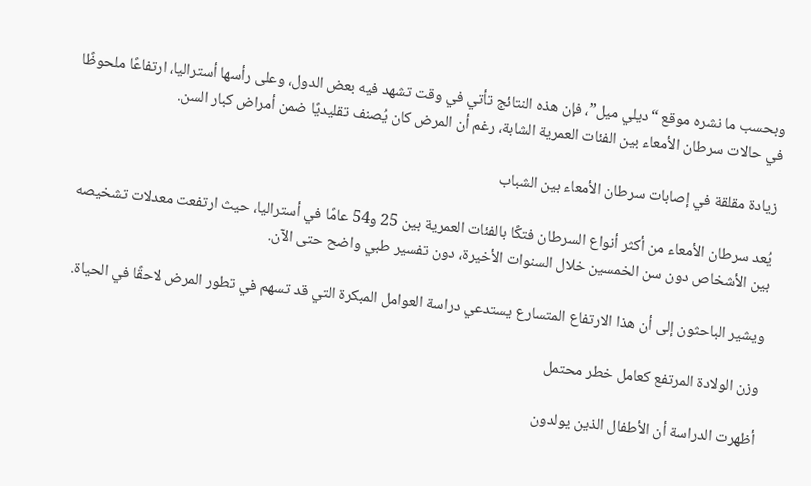وبحسب ما نشره موقع “ديلي ميل”، فإن هذه النتائج تأتي في وقت تشهد فيه بعض الدول، وعلى رأسها أستراليا، ارتفاعًا ملحوظًا في حالات سرطان الأمعاء بين الفئات العمرية الشابة، رغم أن المرض كان يُصنف تقليديًا ضمن أمراض كبار السن.

زيادة مقلقة في إصابات سرطان الأمعاء بين الشباب

يُعد سرطان الأمعاء من أكثر أنواع السرطان فتكًا بالفئات العمرية بين 25 و54 عامًا في أستراليا، حيث ارتفعت معدلات تشخيصه بين الأشخاص دون سن الخمسين خلال السنوات الأخيرة، دون تفسير طبي واضح حتى الآن.

ويشير الباحثون إلى أن هذا الارتفاع المتسارع يستدعي دراسة العوامل المبكرة التي قد تسهم في تطور المرض لاحقًا في الحياة.

وزن الولادة المرتفع كعامل خطر محتمل

أظهرت الدراسة أن الأطفال الذين يولدون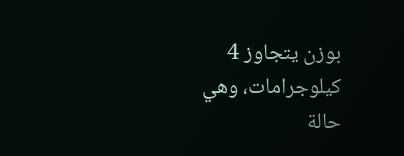بوزن يتجاوز 4 كيلوجرامات، وهي حالة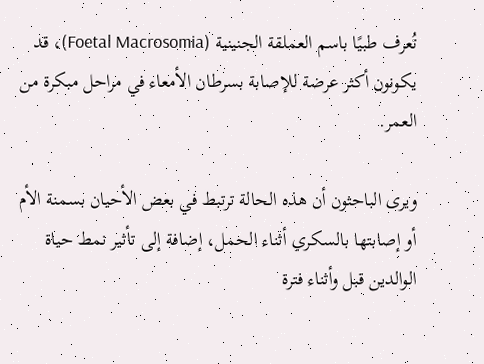تُعرف طبيًا باسم العملقة الجنينية (Foetal Macrosomia)، قد يكونون أكثر عرضة للإصابة بسرطان الأمعاء في مراحل مبكرة من العمر.

ويرى الباحثون أن هذه الحالة ترتبط في بعض الأحيان بسمنة الأم أو إصابتها بالسكري أثناء الحمل، إضافة إلى تأثير نمط حياة الوالدين قبل وأثناء فترة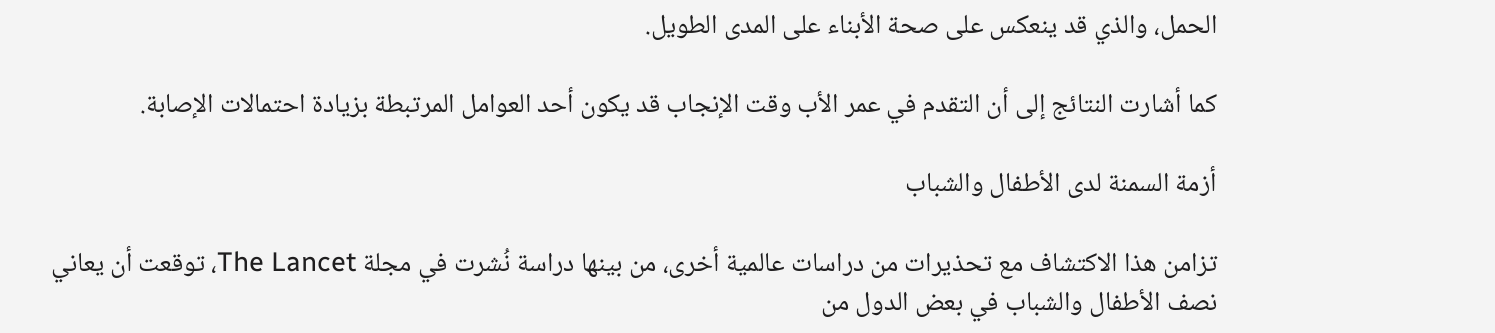الحمل، والذي قد ينعكس على صحة الأبناء على المدى الطويل.

كما أشارت النتائج إلى أن التقدم في عمر الأب وقت الإنجاب قد يكون أحد العوامل المرتبطة بزيادة احتمالات الإصابة.

أزمة السمنة لدى الأطفال والشباب

تزامن هذا الاكتشاف مع تحذيرات من دراسات عالمية أخرى، من بينها دراسة نُشرت في مجلة The Lancet، توقعت أن يعاني نصف الأطفال والشباب في بعض الدول من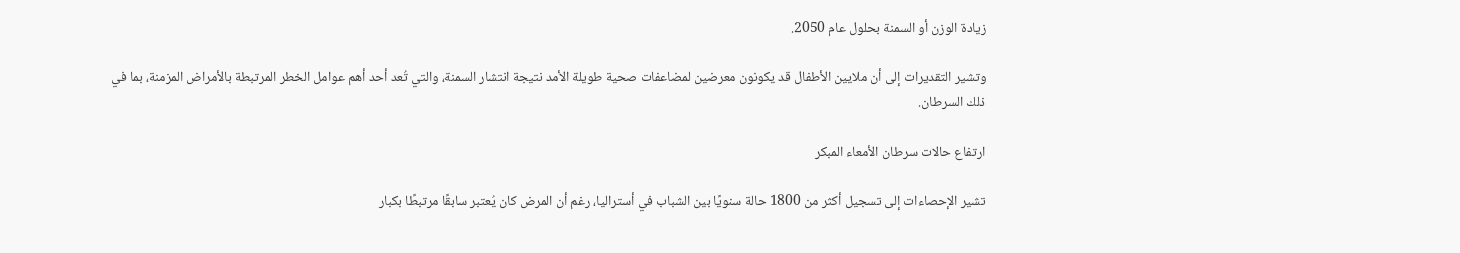زيادة الوزن أو السمنة بحلول عام 2050.

وتشير التقديرات إلى أن ملايين الأطفال قد يكونون معرضين لمضاعفات صحية طويلة الأمد نتيجة انتشار السمنة، والتي تُعد أحد أهم عوامل الخطر المرتبطة بالأمراض المزمنة، بما في ذلك السرطان.

ارتفاع حالات سرطان الأمعاء المبكر

تشير الإحصاءات إلى تسجيل أكثر من 1800 حالة سنويًا بين الشباب في أستراليا، رغم أن المرض كان يُعتبر سابقًا مرتبطًا بكبار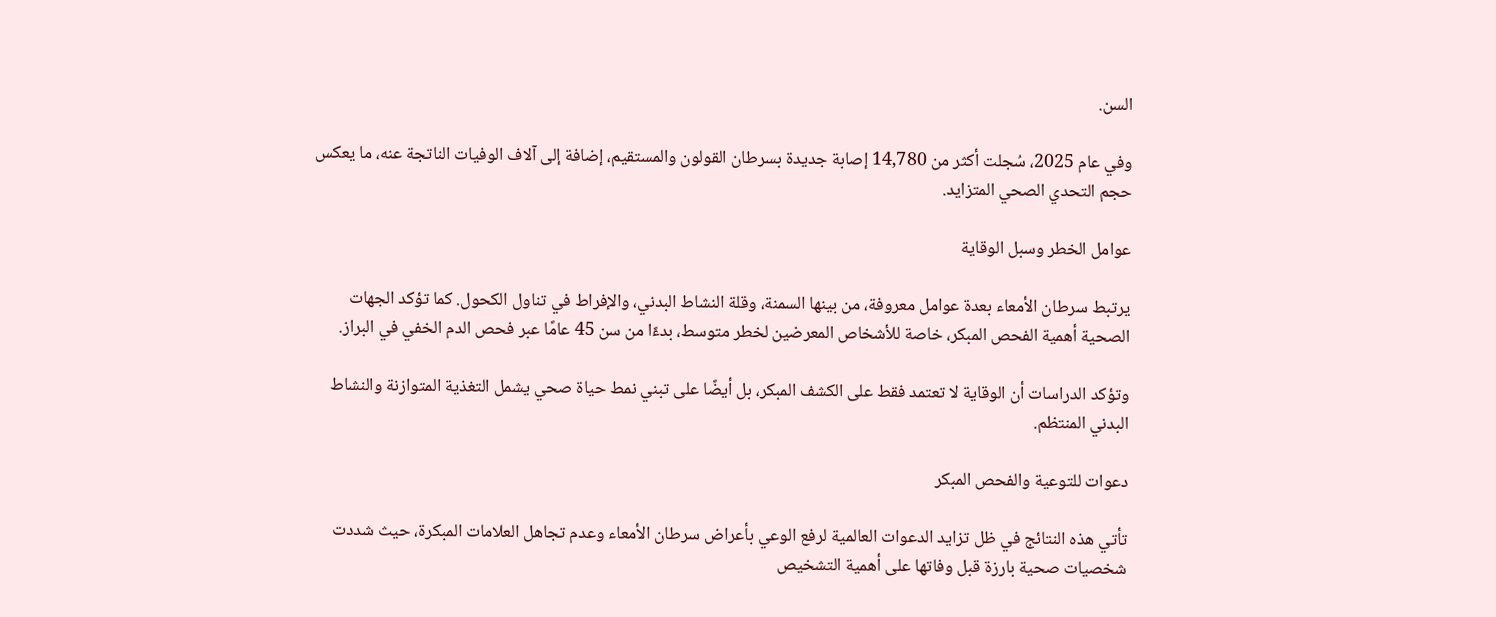السن.

وفي عام 2025، سُجلت أكثر من 14,780 إصابة جديدة بسرطان القولون والمستقيم، إضافة إلى آلاف الوفيات الناتجة عنه، ما يعكس حجم التحدي الصحي المتزايد.

عوامل الخطر وسبل الوقاية

يرتبط سرطان الأمعاء بعدة عوامل معروفة، من بينها السمنة، وقلة النشاط البدني، والإفراط في تناول الكحول. كما تؤكد الجهات الصحية أهمية الفحص المبكر، خاصة للأشخاص المعرضين لخطر متوسط، بدءًا من سن 45 عامًا عبر فحص الدم الخفي في البراز.

وتؤكد الدراسات أن الوقاية لا تعتمد فقط على الكشف المبكر، بل أيضًا على تبني نمط حياة صحي يشمل التغذية المتوازنة والنشاط البدني المنتظم.

دعوات للتوعية والفحص المبكر

تأتي هذه النتائج في ظل تزايد الدعوات العالمية لرفع الوعي بأعراض سرطان الأمعاء وعدم تجاهل العلامات المبكرة، حيث شددت شخصيات صحية بارزة قبل وفاتها على أهمية التشخيص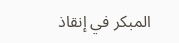المبكر في إنقاذ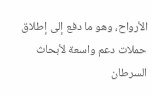الأرواح، وهو ما دفع إلى إطلاق حملات دعم واسعة لأبحاث السرطان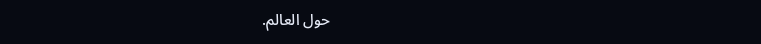حول العالم.